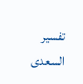تفسیر السعدی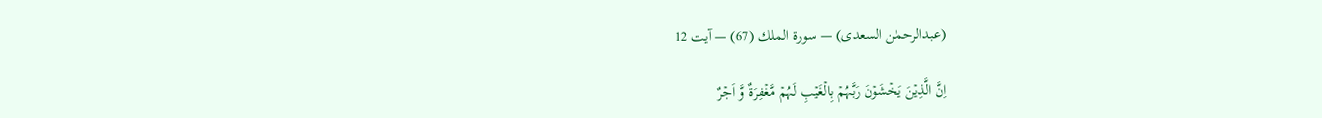(عبدالرحمٰن السعدی) — سورۃ الملك (67) — آیت 12

اِنَّ الَّذِیۡنَ یَخۡشَوۡنَ رَبَّہُمۡ بِالۡغَیۡبِ لَہُمۡ مَّغۡفِرَۃٌ وَّ اَجۡرٌ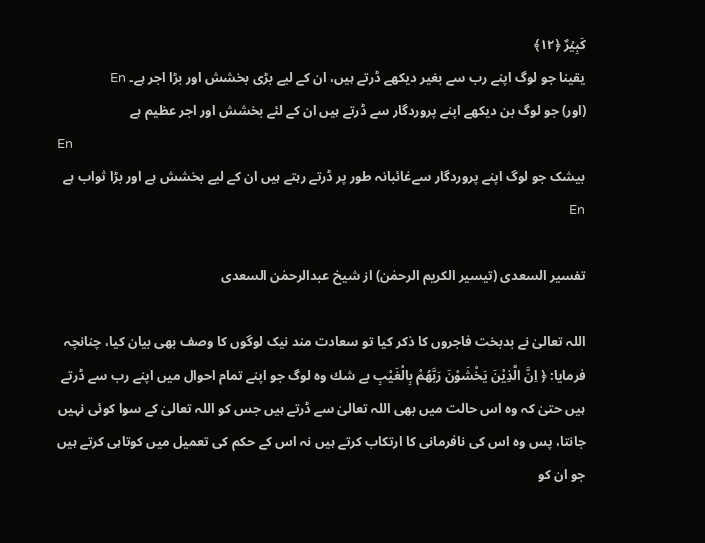کَبِیۡرٌ ﴿۱۲﴾
یقینا جو لوگ اپنے رب سے بغیر دیکھے ڈرتے ہیں، ان کے لیے بڑی بخشش اور بڑا اجر ہے۔ En
(اور) جو لوگ بن دیکھے اپنے پروردگار سے ڈرتے ہیں ان کے لئے بخشش اور اجر عظیم ہے
En
بیشک جو لوگ اپنے پروردگار سےغائبانہ طور پر ڈرتے رہتے ہیں ان کے لیے بخشش ہے اور بڑا ثواب ہے En

تفسیر السعدی (تیسیر الکریم الرحمٰن) از شیخ عبدالرحمٰن السعدی

اللہ تعالیٰ نے بدبخت فاجروں کا ذکر کیا تو سعادت مند نیک لوگوں کا وصف بھی بیان کیا، چنانچہ فرمایا: ﴿ اِنَّ الَّذِیْنَ یَخْشَوْنَ رَبَّهُمْ بِالْغَیْبِ بے شك وه لوگ جو اپنے تمام احوال میں اپنے رب سے ڈرتے ہیں حتیٰ کہ وہ اس حالت میں بھی اللہ تعالیٰ سے ڈرتے ہیں جس کو اللہ تعالیٰ کے سوا کوئی نہیں جانتا، پس وہ اس کی نافرمانی کا ارتکاب کرتے ہیں نہ اس کے حکم کی تعمیل میں کوتاہی کرتے ہیں جو ان کو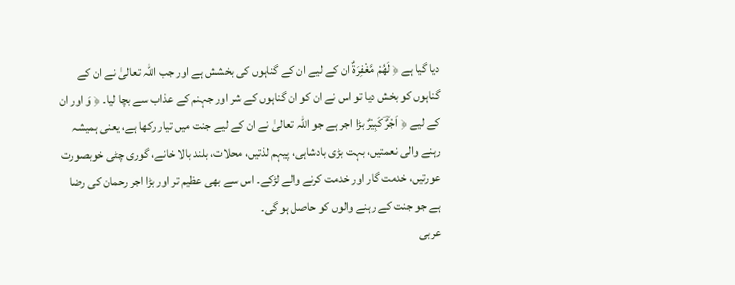دیا گیا ہے ﴿ لَهُمْ مَّغْفِرَةٌ ان کے لیے ان کے گناہوں کی بخشش ہے اور جب اللہ تعالیٰ نے ان کے گناہوں کو بخش دیا تو اس نے ان کو ان گناہوں کے شر اور جہنم کے عذاب سے بچا لیا۔ ﴿ وَ اور ان کے لیے ﴿ اَجْرٌؔ كَبِیْرٌ بڑا اجر ہے جو اللہ تعالیٰ نے ان کے لیے جنت میں تیار رکھا ہے، یعنی ہمیشہ رہنے والی نعمتیں، بہت بڑی بادشاہی، پیہم لذتیں، محلات، بلند بالا خانے، گوری چٹی خوبصورت عورتیں، خدمت گار اور خدمت کرنے والے لڑکے۔ اس سے بھی عظیم تر اور بڑا اجر رحمان کی رضا ہے جو جنت کے رہنے والوں کو حاصل ہو گی۔
عربی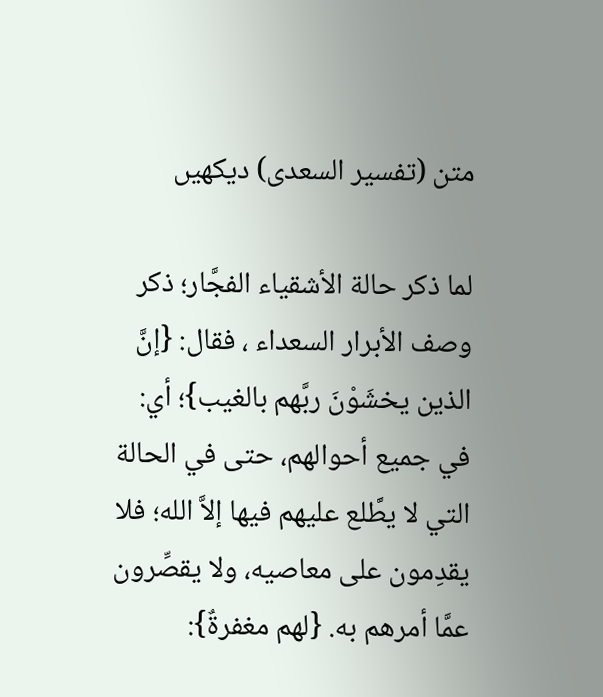متن (تفسیر السعدی) دیکھیں

لما ذكر حالة الأشقياء الفجَّار؛ ذكر وصف الأبرار السعداء ، فقال: {إنَّ الذين يخشَوْنَ ربَّهم بالغيب}؛ أي: في جميع أحوالهم، حتى في الحالة التي لا يطَّلع عليهم فيها إلاَّ الله؛ فلا يقدِمون على معاصيه، ولا يقصِّرون عمَّا أمرهم به. {لهم مغفرةٌ}: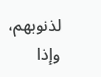لذنوبهم، وإذا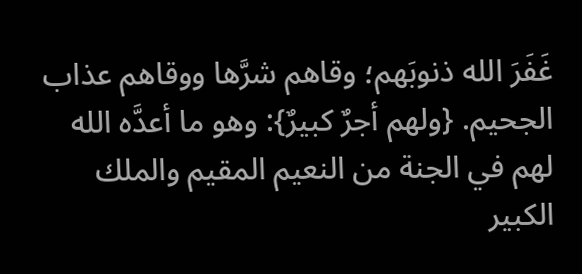غَفَرَ الله ذنوبَهم؛ وقاهم شرَّها ووقاهم عذاب الجحيم. {ولهم أجرٌ كبيرٌ}: وهو ما أعدَّه الله لهم في الجنة من النعيم المقيم والملك الكبير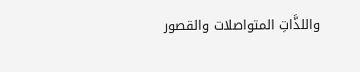واللذَّاتِ المتواصلات والقصور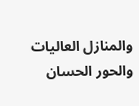والمنازل العاليات والحور الحسان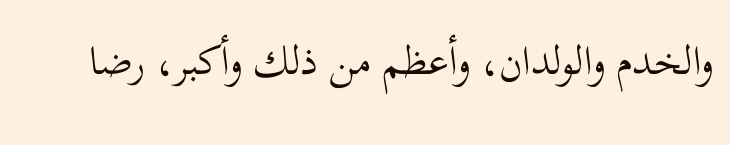والخدم والولدان، وأعظم من ذلك وأكبر، رضا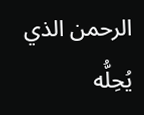الرحمن الذي يُحِلُّه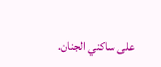على ساكني الجنان.